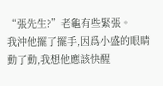“張先生?”老龜有些緊張。
我沖他擺了擺手,因爲小盛的眼睛動了動,我想他應該快醒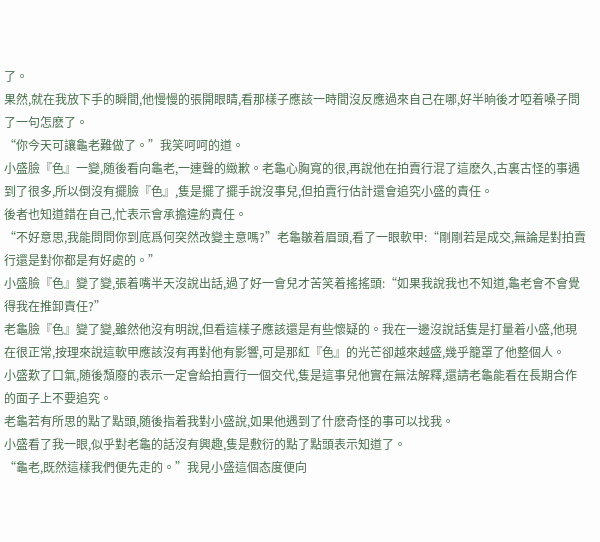了。
果然,就在我放下手的瞬間,他慢慢的張開眼睛,看那樣子應該一時間沒反應過來自己在哪,好半晌後才啞着嗓子問了一句怎麽了。
“你今天可讓龜老難做了。”我笑呵呵的道。
小盛臉『色』一變,随後看向龜老,一連聲的緻歉。老龜心胸寬的很,再說他在拍賣行混了這麽久,古裏古怪的事遇到了很多,所以倒沒有擺臉『色』,隻是擺了擺手說沒事兒,但拍賣行估計還會追究小盛的責任。
後者也知道錯在自己,忙表示會承擔違約責任。
“不好意思,我能問問你到底爲何突然改變主意嗎?”老龜皺着眉頭,看了一眼軟甲:“剛剛若是成交,無論是對拍賣行還是對你都是有好處的。”
小盛臉『色』變了變,張着嘴半天沒說出話,過了好一會兒才苦笑着搖搖頭:“如果我說我也不知道,龜老會不會覺得我在推卸責任?”
老龜臉『色』變了變,雖然他沒有明說,但看這樣子應該還是有些懷疑的。我在一邊沒說話隻是打量着小盛,他現在很正常,按理來說這軟甲應該沒有再對他有影響,可是那紅『色』的光芒卻越來越盛,幾乎籠罩了他整個人。
小盛歎了口氣,随後頹廢的表示一定會給拍賣行一個交代,隻是這事兒他實在無法解釋,還請老龜能看在長期合作的面子上不要追究。
老龜若有所思的點了點頭,随後指着我對小盛說,如果他遇到了什麽奇怪的事可以找我。
小盛看了我一眼,似乎對老龜的話沒有興趣,隻是敷衍的點了點頭表示知道了。
“龜老,既然這樣我們便先走的。”我見小盛這個态度便向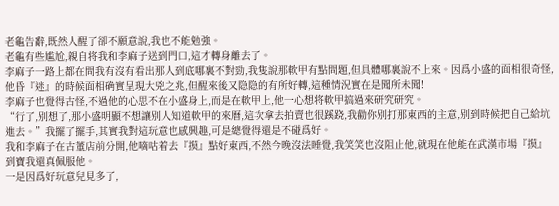老龜告辭,既然人醒了卻不願意說,我也不能勉強。
老龜有些尴尬,親自将我和李麻子送到門口,這才轉身離去了。
李麻子一路上都在問我有沒有看出那人到底哪裏不對勁,我隻說那軟甲有點問題,但具體哪裏說不上來。因爲小盛的面相很奇怪,他昏『迷』的時候面相确實呈現大兇之兆,但醒來後又隐隐的有所好轉,這種情況實在是聞所未聞!
李麻子也覺得古怪,不過他的心思不在小盛身上,而是在軟甲上,他一心想将軟甲搞過來研究研究。
“行了,别想了,那小盛明顯不想讓别人知道軟甲的來曆,這次拿去拍賣也很蹊跷,我勸你别打那東西的主意,别到時候把自己給坑進去。”我擺了擺手,其實我對這玩意也感興趣,可是總覺得還是不碰爲好。
我和李麻子在古董店前分開,他嘀咕着去『摸』點好東西,不然今晚沒法睡覺,我笑笑也沒阻止他,就現在他能在武漢市場『摸』到寶我還真佩服他。
一是因爲好玩意兒見多了,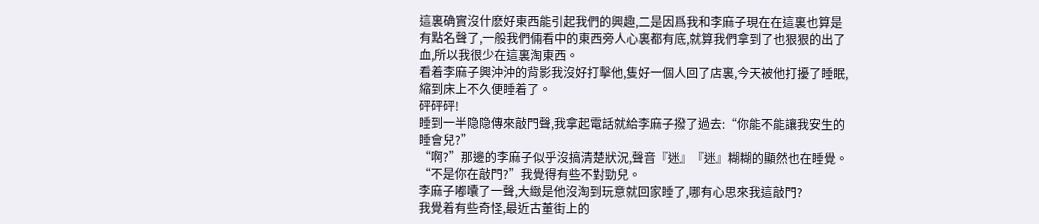這裏确實沒什麽好東西能引起我們的興趣,二是因爲我和李麻子現在在這裏也算是有點名聲了,一般我們倆看中的東西旁人心裏都有底,就算我們拿到了也狠狠的出了血,所以我很少在這裏淘東西。
看着李麻子興沖沖的背影我沒好打擊他,隻好一個人回了店裏,今天被他打擾了睡眠,縮到床上不久便睡着了。
砰砰砰!
睡到一半隐隐傳來敲門聲,我拿起電話就給李麻子撥了過去:“你能不能讓我安生的睡會兒?”
“啊?”那邊的李麻子似乎沒搞清楚狀況,聲音『迷』『迷』糊糊的顯然也在睡覺。
“不是你在敲門?”我覺得有些不對勁兒。
李麻子嘟囔了一聲,大緻是他沒淘到玩意就回家睡了,哪有心思來我這敲門?
我覺着有些奇怪,最近古董街上的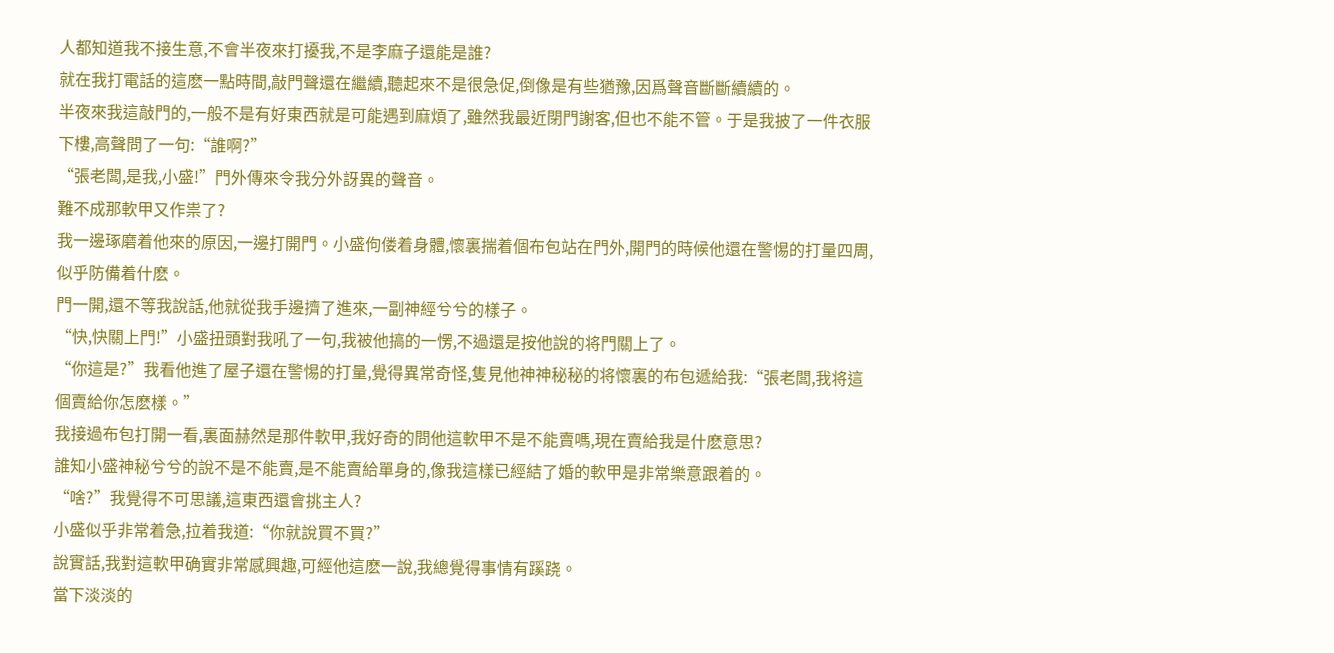人都知道我不接生意,不會半夜來打擾我,不是李麻子還能是誰?
就在我打電話的這麽一點時間,敲門聲還在繼續,聽起來不是很急促,倒像是有些猶豫,因爲聲音斷斷續續的。
半夜來我這敲門的,一般不是有好東西就是可能遇到麻煩了,雖然我最近閉門謝客,但也不能不管。于是我披了一件衣服下樓,高聲問了一句:“誰啊?”
“張老闆,是我,小盛!”門外傳來令我分外訝異的聲音。
難不成那軟甲又作祟了?
我一邊琢磨着他來的原因,一邊打開門。小盛佝偻着身體,懷裏揣着個布包站在門外,開門的時候他還在警惕的打量四周,似乎防備着什麽。
門一開,還不等我說話,他就從我手邊擠了進來,一副神經兮兮的樣子。
“快,快關上門!”小盛扭頭對我吼了一句,我被他搞的一愣,不過還是按他說的将門關上了。
“你這是?”我看他進了屋子還在警惕的打量,覺得異常奇怪,隻見他神神秘秘的将懷裏的布包遞給我:“張老闆,我将這個賣給你怎麽樣。”
我接過布包打開一看,裏面赫然是那件軟甲,我好奇的問他這軟甲不是不能賣嗎,現在賣給我是什麽意思?
誰知小盛神秘兮兮的說不是不能賣,是不能賣給單身的,像我這樣已經結了婚的軟甲是非常樂意跟着的。
“啥?”我覺得不可思議,這東西還會挑主人?
小盛似乎非常着急,拉着我道:“你就說買不買?”
說實話,我對這軟甲确實非常感興趣,可經他這麽一說,我總覺得事情有蹊跷。
當下淡淡的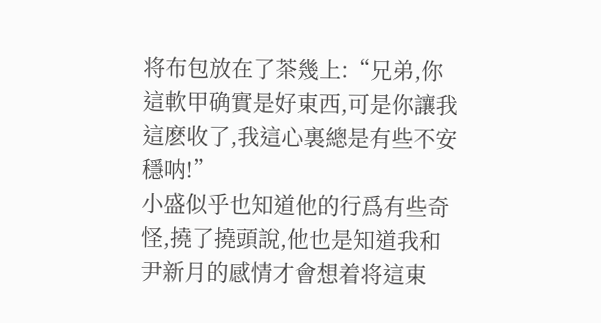将布包放在了茶幾上:“兄弟,你這軟甲确實是好東西,可是你讓我這麽收了,我這心裏總是有些不安穩呐!”
小盛似乎也知道他的行爲有些奇怪,撓了撓頭說,他也是知道我和尹新月的感情才會想着将這東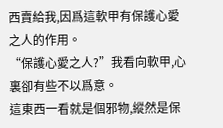西賣給我,因爲這軟甲有保護心愛之人的作用。
“保護心愛之人?”我看向軟甲,心裏卻有些不以爲意。
這東西一看就是個邪物,縱然是保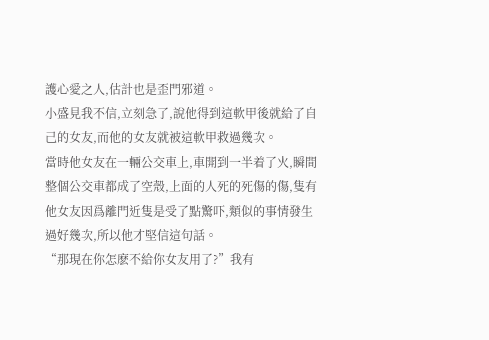護心愛之人,估計也是歪門邪道。
小盛見我不信,立刻急了,說他得到這軟甲後就給了自己的女友,而他的女友就被這軟甲救過幾次。
當時他女友在一輛公交車上,車開到一半着了火,瞬間整個公交車都成了空殼,上面的人死的死傷的傷,隻有他女友因爲離門近隻是受了點驚吓,類似的事情發生過好幾次,所以他才堅信這句話。
“那現在你怎麽不給你女友用了?”我有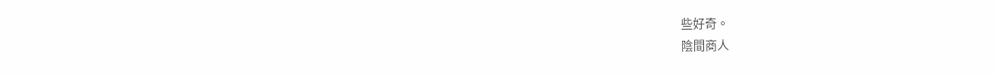些好奇。
陰間商人